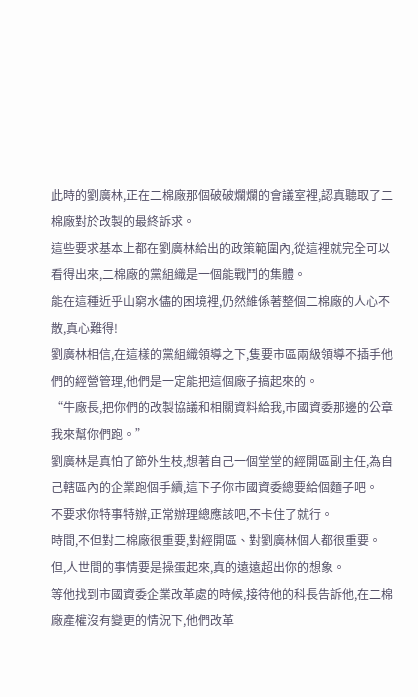此時的劉廣林,正在二棉廠那個破破爛爛的會議室裡,認真聽取了二棉廠對於改製的最終訴求。
這些要求基本上都在劉廣林給出的政策範圍內,從這裡就完全可以看得出來,二棉廠的黨組織是一個能戰鬥的集體。
能在這種近乎山窮水儘的困境裡,仍然維係著整個二棉廠的人心不散,真心難得!
劉廣林相信,在這樣的黨組織領導之下,隻要市區兩級領導不插手他們的經營管理,他們是一定能把這個廠子搞起來的。
“牛廠長,把你們的改製協議和相關資料給我,市國資委那邊的公章我來幫你們跑。”
劉廣林是真怕了節外生枝,想著自己一個堂堂的經開區副主任,為自己轄區內的企業跑個手續,這下子你市國資委總要給個麵子吧。
不要求你特事特辦,正常辦理總應該吧,不卡住了就行。
時間,不但對二棉廠很重要,對經開區、對劉廣林個人都很重要。
但,人世間的事情要是操蛋起來,真的遠遠超出你的想象。
等他找到市國資委企業改革處的時候,接待他的科長告訴他,在二棉廠產權沒有變更的情況下,他們改革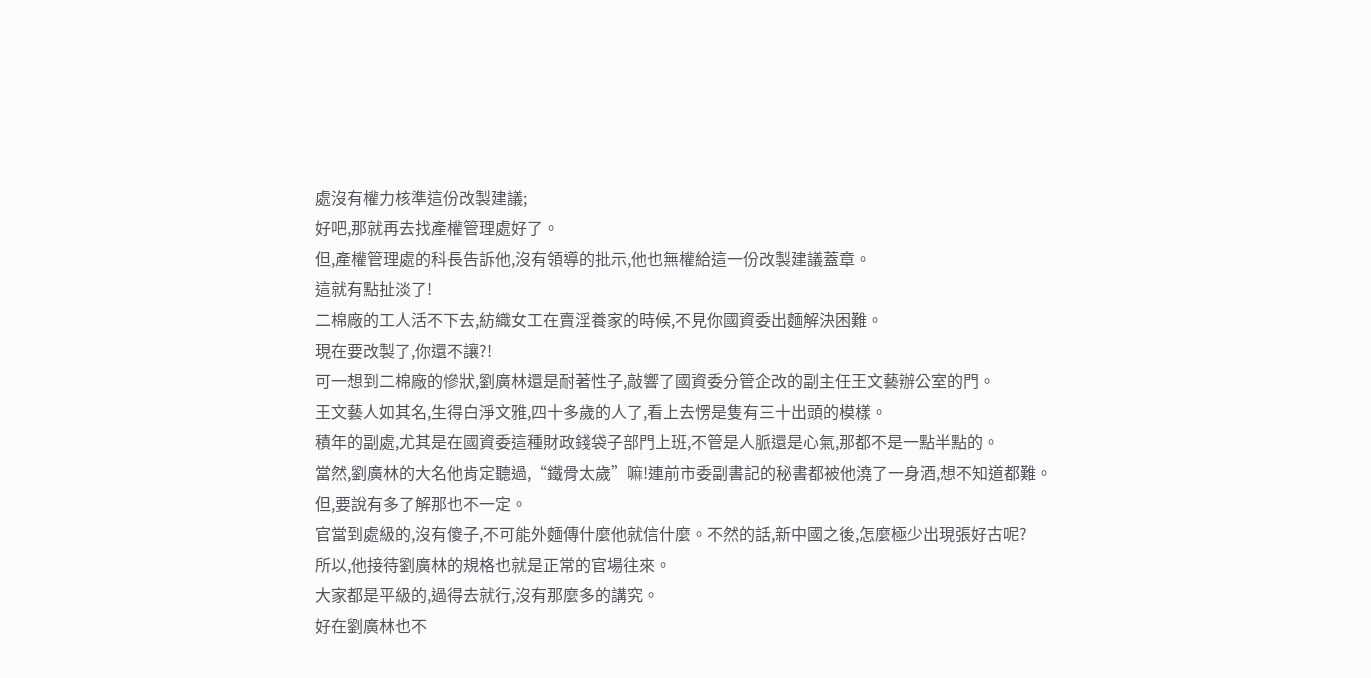處沒有權力核準這份改製建議;
好吧,那就再去找產權管理處好了。
但,產權管理處的科長告訴他,沒有領導的批示,他也無權給這一份改製建議蓋章。
這就有點扯淡了!
二棉廠的工人活不下去,紡織女工在賣淫養家的時候,不見你國資委出麵解決困難。
現在要改製了,你還不讓?!
可一想到二棉廠的慘狀,劉廣林還是耐著性子,敲響了國資委分管企改的副主任王文藝辦公室的門。
王文藝人如其名,生得白淨文雅,四十多歲的人了,看上去愣是隻有三十出頭的模樣。
積年的副處,尤其是在國資委這種財政錢袋子部門上班,不管是人脈還是心氣,那都不是一點半點的。
當然,劉廣林的大名他肯定聽過,“鐵骨太歲”嘛!連前市委副書記的秘書都被他澆了一身酒,想不知道都難。
但,要說有多了解那也不一定。
官當到處級的,沒有傻子,不可能外麵傳什麼他就信什麼。不然的話,新中國之後,怎麼極少出現張好古呢?
所以,他接待劉廣林的規格也就是正常的官場往來。
大家都是平級的,過得去就行,沒有那麼多的講究。
好在劉廣林也不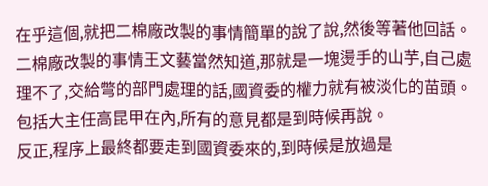在乎這個,就把二棉廠改製的事情簡單的說了說,然後等著他回話。
二棉廠改製的事情王文藝當然知道,那就是一塊燙手的山芋,自己處理不了,交給彆的部門處理的話,國資委的權力就有被淡化的苗頭。
包括大主任高昆甲在內,所有的意見都是到時候再說。
反正,程序上最終都要走到國資委來的,到時候是放過是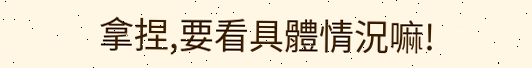拿捏,要看具體情況嘛!